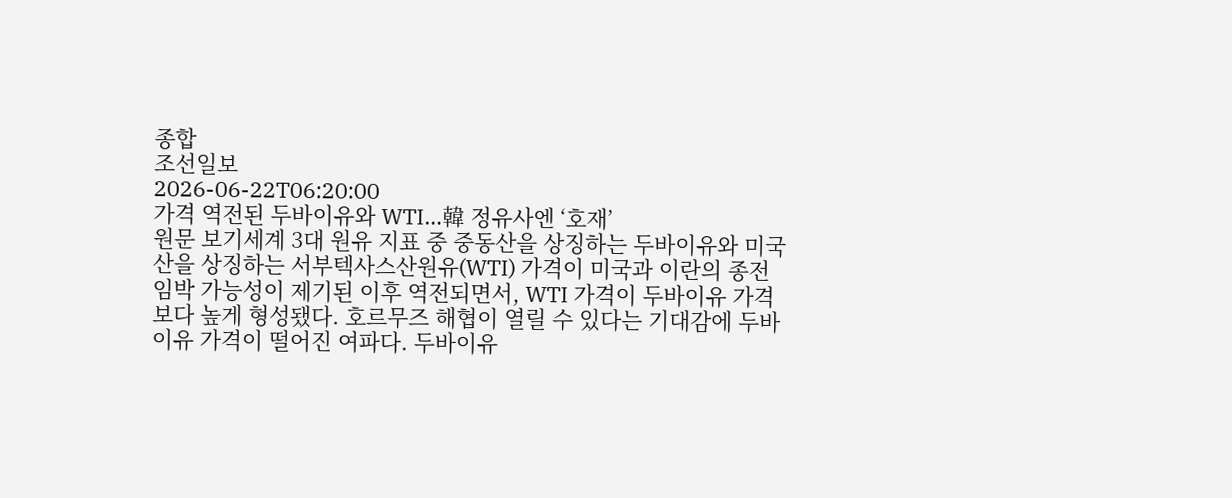종합
조선일보
2026-06-22T06:20:00
가격 역전된 두바이유와 WTI…韓 정유사엔 ‘호재’
원문 보기세계 3대 원유 지표 중 중동산을 상징하는 두바이유와 미국산을 상징하는 서부텍사스산원유(WTI) 가격이 미국과 이란의 종전 임박 가능성이 제기된 이후 역전되면서, WTI 가격이 두바이유 가격보다 높게 형성됐다. 호르무즈 해협이 열릴 수 있다는 기대감에 두바이유 가격이 떨어진 여파다. 두바이유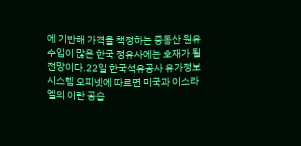에 기반해 가격을 책정하는 중동산 원유 수입이 많은 한국 정유사에는 호재가 될 전망이다.22일 한국석유공사 유가정보시스템 오피넷에 따르면 미국과 이스라엘의 이란 공습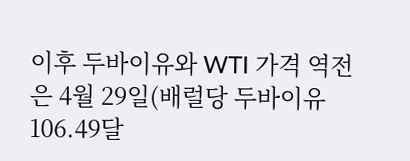이후 두바이유와 WTI 가격 역전은 4월 29일(배럴당 두바이유 106.49달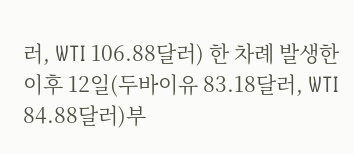러, WTI 106.88달러) 한 차례 발생한 이후 12일(두바이유 83.18달러, WTI 84.88달러)부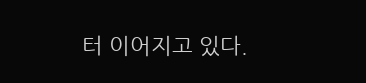터 이어지고 있다.